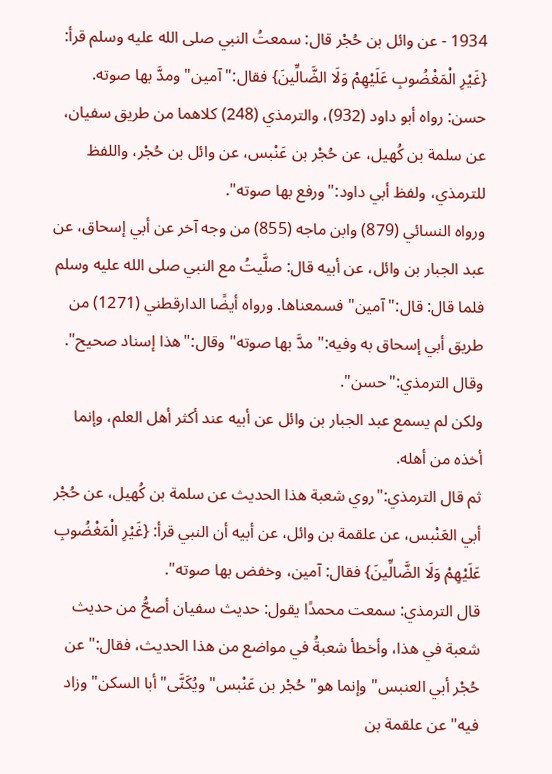1934 - عن وائل بن حُجْر قال: سمعتُ النبي صلى الله عليه وسلم قرأ: {غَيْرِ الْمَغْضُوبِ عَلَيْهِمْ وَلَا الضَّالِّينَ} فقال:"آمين" ومدَّ بها صوته.
حسن: رواه أبو داود (932)، والترمذي (248) كلاهما من طريق سفيان، عن سلمة بن كُهيل، عن حُجْر بن عَنْبس، عن وائل بن حُجْر، واللفظ للترمذي، ولفظ أبي داود:"ورفع بها صوته".
ورواه النسائي (879) وابن ماجه (855) من وجه آخر عن أبي إسحاق، عن عبد الجبار بن وائل، عن أبيه قال: صلَّيتُ مع النبي صلى الله عليه وسلم فلما قال: قال:"آمين" فسمعناها. ورواه أيضًا الدارقطني (1271) من طريق أبي إسحاق به وفيه:"مدَّ بها صوته" وقال:"هذا إسناد صحيح".
وقال الترمذي:"حسن".
ولكن لم يسمع عبد الجبار بن وائل عن أبيه عند أكثر أهل العلم، وإنما أخذه من أهله.
ثم قال الترمذي:"روي شعبة هذا الحديث عن سلمة بن كُهيل، عن حُجْر أبي العَنْبس، عن علقمة بن وائل، عن أبيه أن النبي قرأ: {غَيْرِ الْمَغْضُوبِ عَلَيْهِمْ وَلَا الضَّالِّينَ} فقال: آمين، وخفض بها صوته".
قال الترمذي: سمعت محمدًا يقول: حديث سفيان أصحُّ من حديث شعبة في هذا، وأخطأ شعبةُ في مواضع من هذا الحديث، فقال:"عن حُجْر أبي العنبس" وإنما هو"حُجْر بن عَنْبس" ويُكَنَّى"أبا السكن" وزاد فيه"عن علقمة بن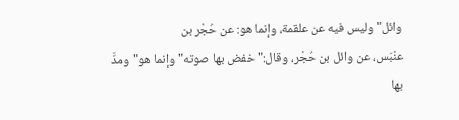وائل" وليس فيه عن علقمة، وإنما هو: عن حُجْر بن
عنْبَس، عن وائل بن حُجْر، وقال:"خفض بها صوته" وإنما هو"ومدَّ بها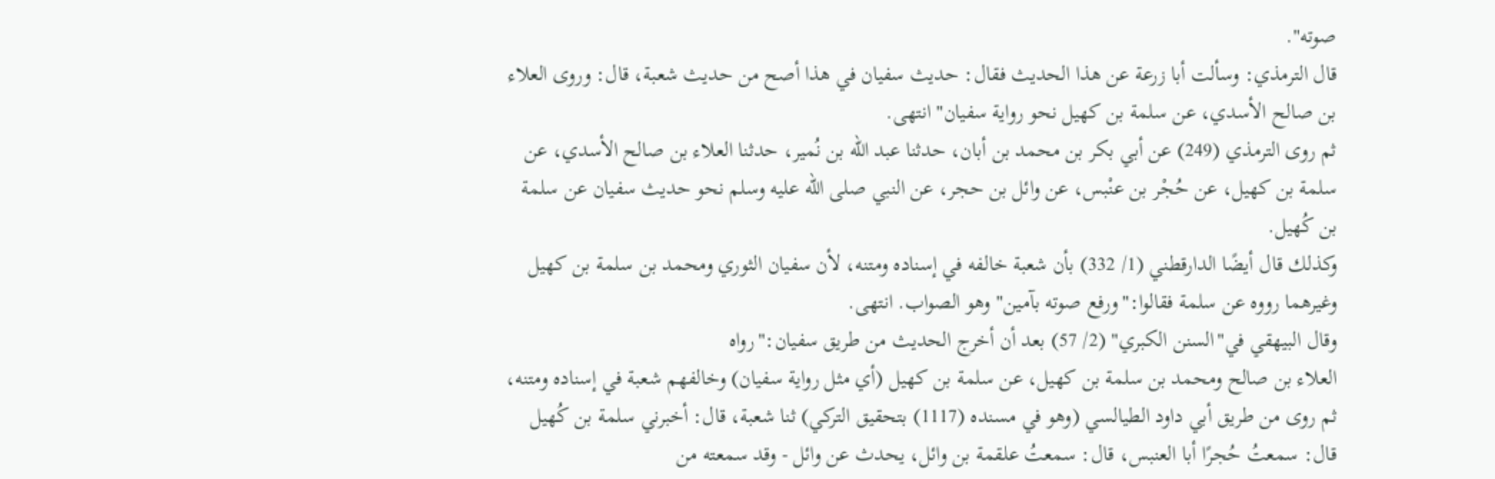صوته".
قال الترمذي: وسألت أبا زرعة عن هذا الحديث فقال: حديث سفيان في هذا أصح من حديث شعبة، قال: وروى العلاء بن صالح الأسدي، عن سلمة بن كهيل نحو رواية سفيان" انتهى.
ثم روى الترمذي (249) عن أبي بكر بن محمد بن أبان، حدثنا عبد الله بن نُمير، حدثنا العلاء بن صالح الأسدي، عن سلمة بن كهيل، عن حُجْر بن عنْبس، عن وائل بن حجر، عن النبي صلى الله عليه وسلم نحو حديث سفيان عن سلمة بن كُهيل.
وكذلك قال أيضًا الدارقطني (1/ 332) بأن شعبة خالفه في إسناده ومتنه، لأن سفيان الثوري ومحمد بن سلمة بن كهيل وغيرهما رووه عن سلمة فقالوا:"ورفع صوته بآمين" وهو الصواب. انتهى.
وقال البيهقي في"السنن الكبري" (2/ 57) بعد أن أخرج الحديث من طريق سفيان:"رواه
العلاء بن صالح ومحمد بن سلمة بن كهيل، عن سلمة بن كهيل (أي مثل رواية سفيان) وخالفهم شعبة في إسناده ومتنه، ثم روى من طريق أبي داود الطيالسي (وهو في مسنده (1117) بتحقيق التركي) ثنا شعبة، قال: أخبرني سلمة بن كُهيل قال: سمعتُ حُجرًا أبا العنبس، قال: سمعتُ علقمة بن وائل، يحدث عن وائل - وقد سمعته من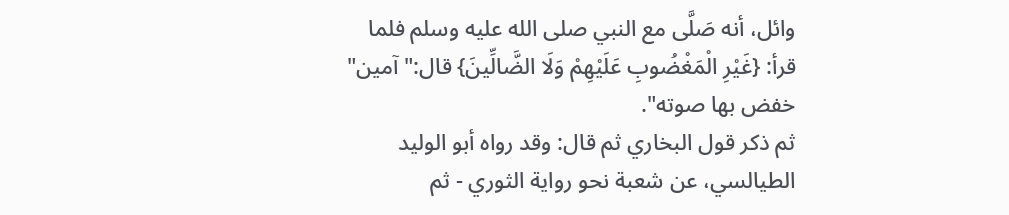وائل، أنه صَلَّى مع النبي صلى الله عليه وسلم فلما قرأ: {غَيْرِ الْمَغْضُوبِ عَلَيْهِمْ وَلَا الضَّالِّينَ} قال:"آمين" خفض بها صوته".
ثم ذكر قول البخاري ثم قال: وقد رواه أبو الوليد الطيالسي، عن شعبة نحو رواية الثوري - ثم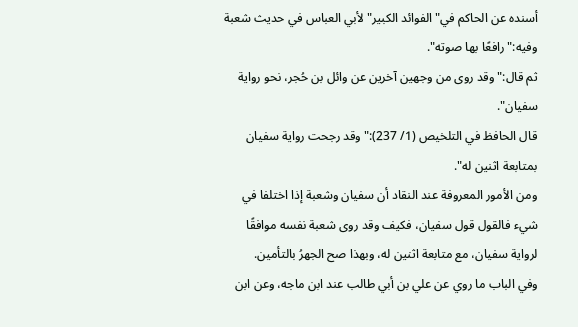أسنده عن الحاكم في"الفوائد الكبير" لأبي العباس في حديث شعبة وفيه:"رافعًا بها صوته".
ثم قال:"وقد روى من وجهين آخرين عن وائل بن حُجر، نحو رواية سفيان".
قال الحافظ في التلخيص (1/ 237):"وقد رجحت رواية سفيان بمتابعة اثنين له".
ومن الأمور المعروفة عند النقاد أن سفيان وشعبة إذا اختلفا في شيء فالقول قول سفيان، فكيف وقد روى شعبة نفسه موافقًا لرواية سفيان، مع متابعة اثنين له، وبهذا صح الجهرُ بالتأمين.
وفي الباب ما روي عن علي بن أبي طالب عند ابن ماجه، وعن ابن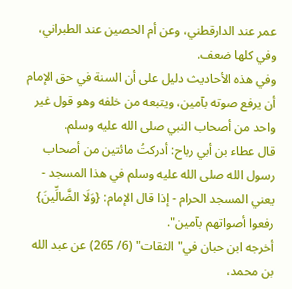عمر عند الدارقطني، وعن أم الحصين عند الطبراني، وفي كلها ضعف.
وفي هذه الأحاديث دليل على أن السنة في حق الإمام أن يرفع صوته بآمين، ويتبعه من خلفه وهو قول غير واحد من أصحاب النبي صلى الله عليه وسلم.
قال عطاء بن أبي رباح: أدركتُ مائتين من أصحاب رسول الله صلى الله عليه وسلم في هذا المسجد - يعني المسجد الحرام - إذا قال الإمام: {وَلَا الضَّالِّينَ} رفعوا أصواتهم بآمين".
أخرجه ابن حبان في"الثقات" (6/ 265) عن عبد الله بن محمد،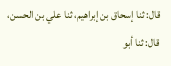قال: ثنا إسحاق بن إبراهيم، ثنا علي بن الحسن، قال: ثنا أبو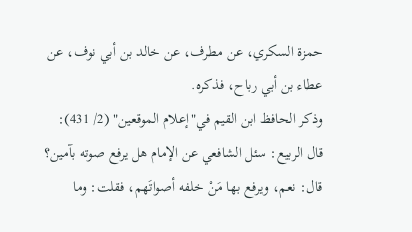حمزة السكري، عن مطرف، عن خالد بن أبي نوف، عن عطاء بن أبي رباح، فذكره.
وذكر الحافظ ابن القيم في"إعلام الموقعين" (2/ 431): قال الربيع: سئل الشافعي عن الإمام هل يرفع صوته بآمين؟ قال: نعم، ويرفع بها مَنْ خلفه أصواتَهم، فقلت: وما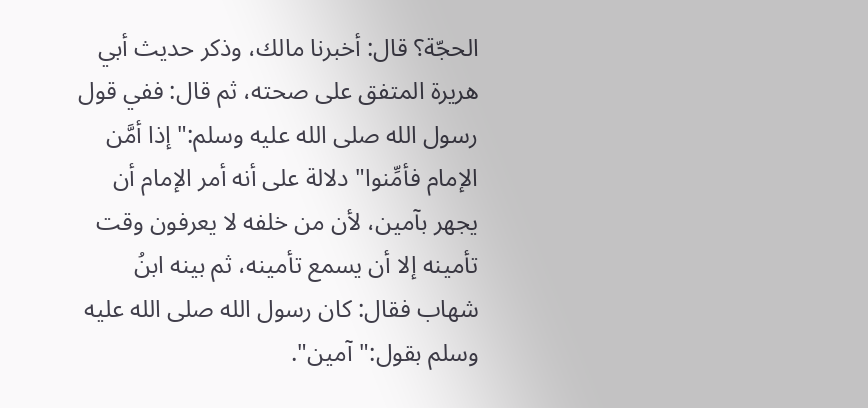الحجّة؟ قال: أخبرنا مالك، وذكر حديث أبي هريرة المتفق على صحته، ثم قال: ففي قول رسول الله صلى الله عليه وسلم:"إذا أمَّن الإمام فأمِّنوا" دلالة على أنه أمر الإمام أن يجهر بآمين، لأن من خلفه لا يعرفون وقت تأمينه إلا أن يسمع تأمينه، ثم بينه ابنُ شهاب فقال: كان رسول الله صلى الله عليه وسلم بقول:"آمين".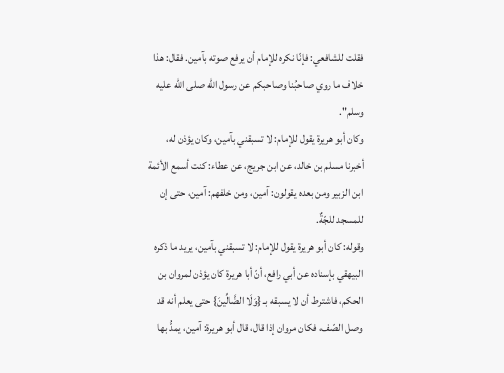فقلت للشافعي: فإنّا نكره للإمام أن يرفع صوته بآمين. فقال: هذا خلاف ما روي صاحبُنا وصاحبكم عن رسول الله صلى الله عليه وسلم".
وكان أبو هريرة يقول للإمام: لا تسبقني بآمين، وكان يؤذن له، أخبرنا مسلم بن خالد، عن ابن جريج، عن عطاء: كنت أسمع الأئمة ابن الزبير ومن بعده يقولون: آمين، ومن خلفهم: آمين، حتى إن للمسجد للجّةٌ.
وقوله: كان أبو هريرة يقول للإمام: لا تسبقني بآمين، يريد ما ذكره البيهقي بإسناده عن أبي رافع، أنّ أبا هريرة كان يؤذن لمروان بن الحكم، فاشترط أن لا يسبقه بـ {وَلَا الضَّالِّينَ} حتى يعلم أنه قد وصل الصّف، فكان مروان إذا قال، قال أبو هريرة: آمين، يمدُّ بها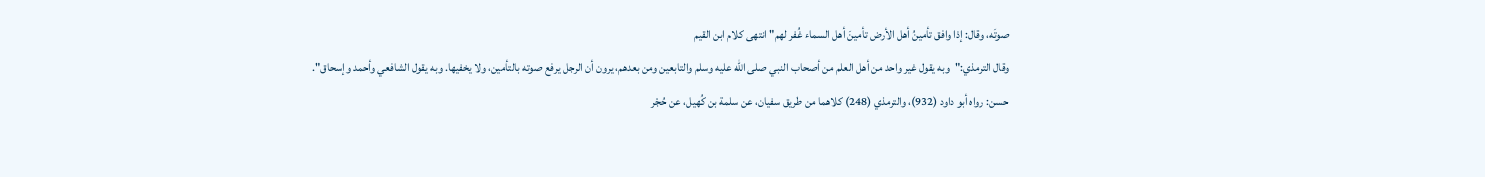صوتَه، وقال: إذا وافق تأمينُ أهل الأرض تأمينَ أهل السماء غُفر لهم" انتهى كلام ابن القيم
وقال الترمذي:"وبه يقول غير واحد من أهل العلم من أصحاب النبي صلى الله عليه وسلم والتابعين ومن بعدهم، يرون أن الرجل يرفع صوته بالتأمين، ولا يخفيها. وبه يقول الشافعي وأحمد وإسحاق".
حسن: رواه أبو داود (932)، والترمذي (248) كلاهما من طريق سفيان، عن سلمة بن كُهيل، عن حُجْر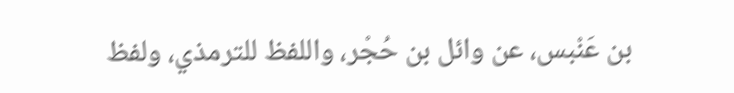بن عَنْبس، عن وائل بن حُجْر، واللفظ للترمذي، ولفظ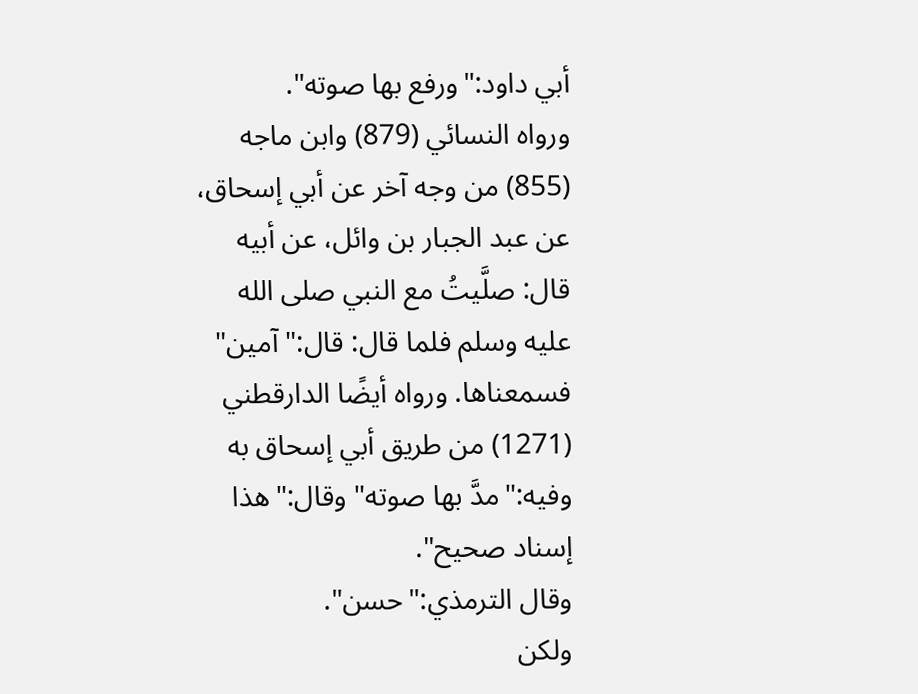أبي داود:"ورفع بها صوته".
ورواه النسائي (879) وابن ماجه (855) من وجه آخر عن أبي إسحاق، عن عبد الجبار بن وائل، عن أبيه قال: صلَّيتُ مع النبي صلى الله عليه وسلم فلما قال: قال:"آمين" فسمعناها. ورواه أيضًا الدارقطني (1271) من طريق أبي إسحاق به وفيه:"مدَّ بها صوته" وقال:"هذا إسناد صحيح".
وقال الترمذي:"حسن".
ولكن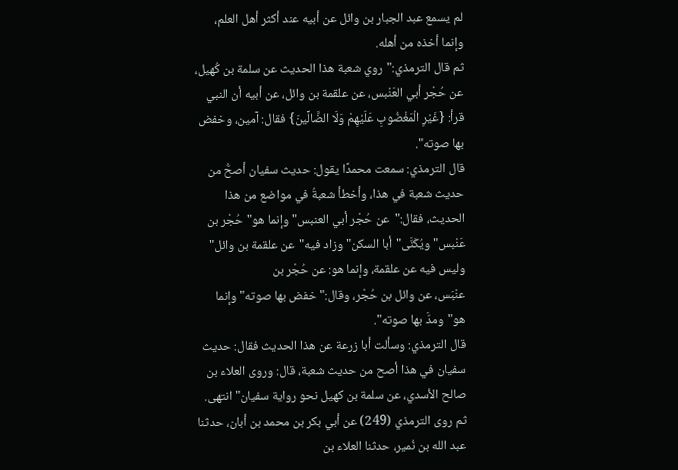لم يسمع عبد الجبار بن وائل عن أبيه عند أكثر أهل العلم، وإنما أخذه من أهله.
ثم قال الترمذي:"روي شعبة هذا الحديث عن سلمة بن كُهيل، عن حُجْر أبي العَنْبس، عن علقمة بن وائل، عن أبيه أن النبي قرأ: {غَيْرِ الْمَغْضُوبِ عَلَيْهِمْ وَلَا الضَّالِّينَ} فقال: آمين، وخفض بها صوته".
قال الترمذي: سمعت محمدًا يقول: حديث سفيان أصحُّ من حديث شعبة في هذا، وأخطأ شعبةُ في مواضع من هذا الحديث، فقال:"عن حُجْر أبي العنبس" وإنما هو"حُجْر بن عَنْبس" ويُكَنَّى"أبا السكن" وزاد فيه"عن علقمة بن وائل" وليس فيه عن علقمة، وإنما هو: عن حُجْر بن
عنْبَس، عن وائل بن حُجْر، وقال:"خفض بها صوته" وإنما هو"ومدَّ بها صوته".
قال الترمذي: وسألت أبا زرعة عن هذا الحديث فقال: حديث سفيان في هذا أصح من حديث شعبة، قال: وروى العلاء بن صالح الأسدي، عن سلمة بن كهيل نحو رواية سفيان" انتهى.
ثم روى الترمذي (249) عن أبي بكر بن محمد بن أبان، حدثنا عبد الله بن نُمير، حدثنا العلاء بن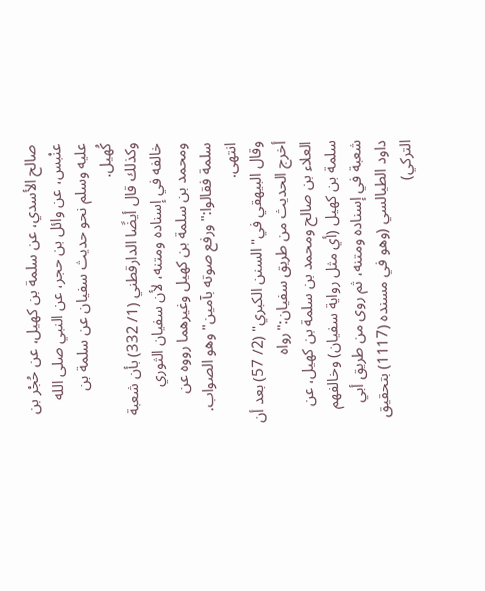صالح الأسدي، عن سلمة بن كهيل، عن حُجْر بن عنْبس، عن وائل بن حجر، عن النبي صلى الله عليه وسلم نحو حديث سفيان عن سلمة بن كُهيل.
وكذلك قال أيضًا الدارقطني (1/ 332) بأن شعبة خالفه في إسناده ومتنه، لأن سفيان الثوري ومحمد بن سلمة بن كهيل وغيرهما رووه عن سلمة فقالوا:"ورفع صوته بآمين" وهو الصواب. انتهى.
وقال البيهقي في"السنن الكبري" (2/ 57) بعد أن أخرج الحديث من طريق سفيان:"رواه
العلاء بن صالح ومحمد بن سلمة بن كهيل، عن سلمة بن كهيل (أي مثل رواية سفيان) وخالفهم شعبة في إسناده ومتنه، ثم روى من طريق أبي داود الطيالسي (وهو في مسنده (1117) بتحقيق التركي)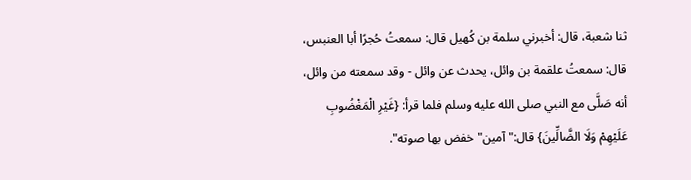ثنا شعبة، قال: أخبرني سلمة بن كُهيل قال: سمعتُ حُجرًا أبا العنبس، قال: سمعتُ علقمة بن وائل، يحدث عن وائل - وقد سمعته من وائل، أنه صَلَّى مع النبي صلى الله عليه وسلم فلما قرأ: {غَيْرِ الْمَغْضُوبِ عَلَيْهِمْ وَلَا الضَّالِّينَ} قال:"آمين" خفض بها صوته".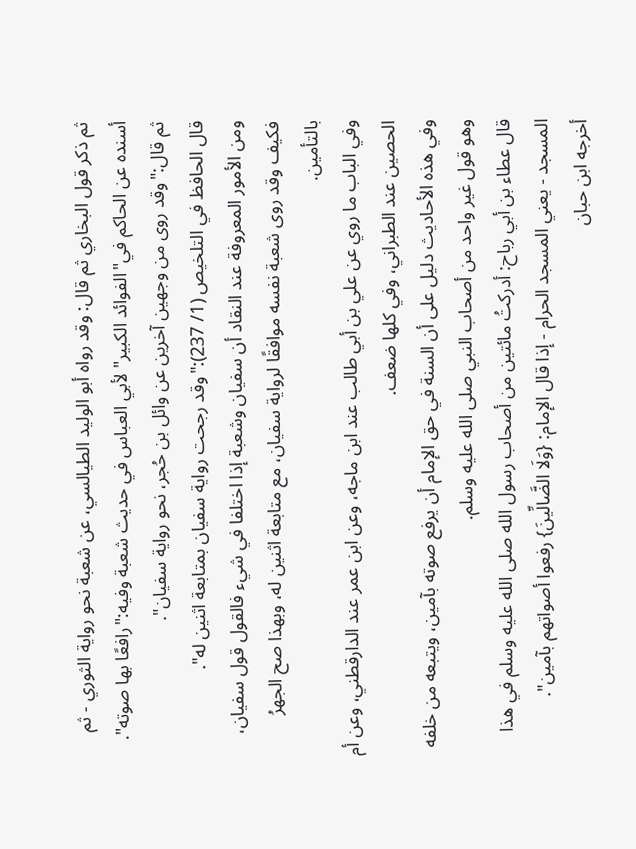ثم ذكر قول البخاري ثم قال: وقد رواه أبو الوليد الطيالسي، عن شعبة نحو رواية الثوري - ثم أسنده عن الحاكم في"الفوائد الكبير" لأبي العباس في حديث شعبة وفيه:"رافعًا بها صوته".
ثم قال:"وقد روى من وجهين آخرين عن وائل بن حُجر، نحو رواية سفيان".
قال الحافظ في التلخيص (1/ 237):"وقد رجحت رواية سفيان بمتابعة اثنين له".
ومن الأمور المعروفة عند النقاد أن سفيان وشعبة إذا اختلفا في شيء فالقول قول سفيان، فكيف وقد روى شعبة نفسه موافقًا لرواية سفيان، مع متابعة اثنين له، وبهذا صح الجهرُ بالتأمين.
وفي الباب ما روي عن علي بن أبي طالب عند ابن ماجه، وعن ابن عمر عند الدارقطني، وعن أم الحصين عند الطبراني، وفي كلها ضعف.
وفي هذه الأحاديث دليل على أن السنة في حق الإمام أن يرفع صوته بآمين، ويتبعه من خلفه وهو قول غير واحد من أصحاب النبي صلى الله عليه وسلم.
قال عطاء بن أبي رباح: أدركتُ مائتين من أصحاب رسول الله صلى الله عليه وسلم في هذا المسجد - يعني المسجد الحرام - إذا قال الإمام: {وَلَا الضَّالِّينَ} رفعوا أصواتهم بآمين".
أخرجه ابن حبان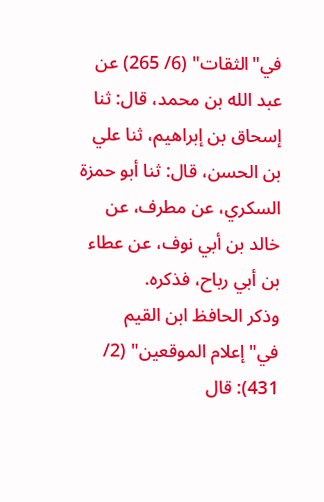في"الثقات" (6/ 265) عن عبد الله بن محمد، قال: ثنا إسحاق بن إبراهيم، ثنا علي بن الحسن، قال: ثنا أبو حمزة السكري، عن مطرف، عن خالد بن أبي نوف، عن عطاء بن أبي رباح، فذكره.
وذكر الحافظ ابن القيم في"إعلام الموقعين" (2/ 431): قال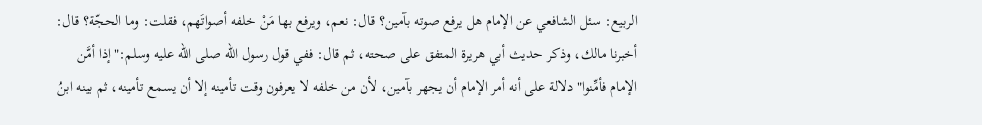الربيع: سئل الشافعي عن الإمام هل يرفع صوته بآمين؟ قال: نعم، ويرفع بها مَنْ خلفه أصواتَهم، فقلت: وما الحجّة؟ قال: أخبرنا مالك، وذكر حديث أبي هريرة المتفق على صحته، ثم قال: ففي قول رسول الله صلى الله عليه وسلم:"إذا أمَّن الإمام فأمِّنوا" دلالة على أنه أمر الإمام أن يجهر بآمين، لأن من خلفه لا يعرفون وقت تأمينه إلا أن يسمع تأمينه، ثم بينه ابنُ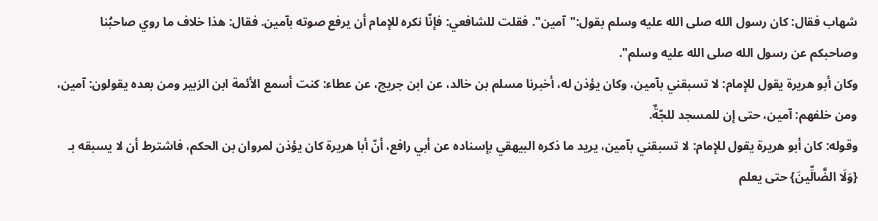شهاب فقال: كان رسول الله صلى الله عليه وسلم بقول:"آمين". فقلت للشافعي: فإنّا نكره للإمام أن يرفع صوته بآمين. فقال: هذا خلاف ما روي صاحبُنا وصاحبكم عن رسول الله صلى الله عليه وسلم".
وكان أبو هريرة يقول للإمام: لا تسبقني بآمين، وكان يؤذن له، أخبرنا مسلم بن خالد، عن ابن جريج، عن عطاء: كنت أسمع الأئمة ابن الزبير ومن بعده يقولون: آمين، ومن خلفهم: آمين، حتى إن للمسجد للجّةٌ.
وقوله: كان أبو هريرة يقول للإمام: لا تسبقني بآمين، يريد ما ذكره البيهقي بإسناده عن أبي رافع، أنّ أبا هريرة كان يؤذن لمروان بن الحكم، فاشترط أن لا يسبقه بـ {وَلَا الضَّالِّينَ} حتى يعلم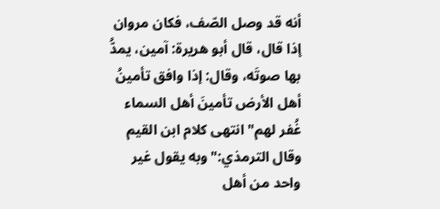أنه قد وصل الصّف، فكان مروان إذا قال، قال أبو هريرة: آمين، يمدُّ بها صوتَه، وقال: إذا وافق تأمينُ أهل الأرض تأمينَ أهل السماء غُفر لهم" انتهى كلام ابن القيم
وقال الترمذي:"وبه يقول غير واحد من أهل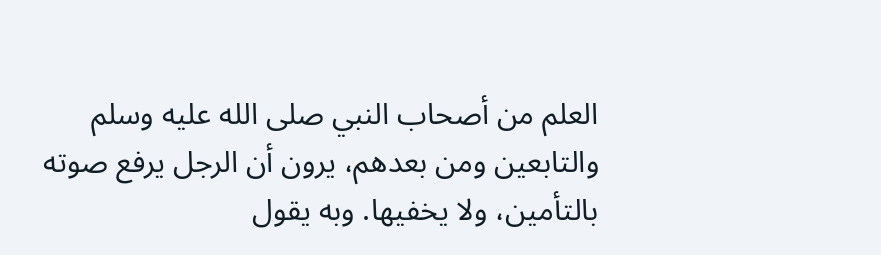العلم من أصحاب النبي صلى الله عليه وسلم والتابعين ومن بعدهم، يرون أن الرجل يرفع صوته بالتأمين، ولا يخفيها. وبه يقول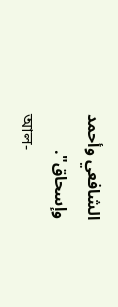الشافعي وأحمد وإسحاق".
আল-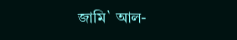জামি` আল-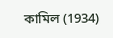কামিল (1934)